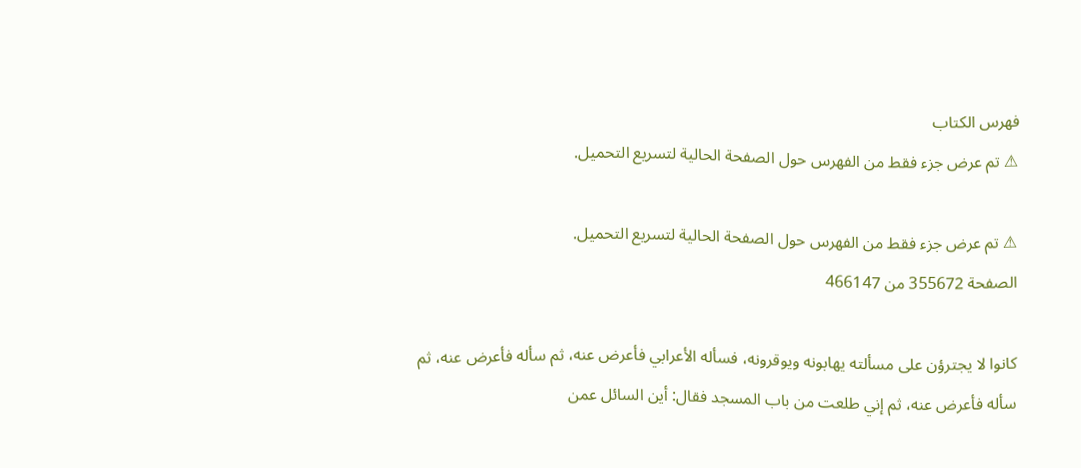فهرس الكتاب
⚠ تم عرض جزء فقط من الفهرس حول الصفحة الحالية لتسريع التحميل.

⚠ تم عرض جزء فقط من الفهرس حول الصفحة الحالية لتسريع التحميل.
الصفحة 355672 من 466147

كانوا لا يجترؤن على مسألته يهابونه ويوقرونه، فسأله الأعرابي فأعرض عنه، ثم سأله فأعرض عنه، ثم سأله فأعرض عنه، ثم إني طلعت من باب المسجد فقال: أين السائل عمن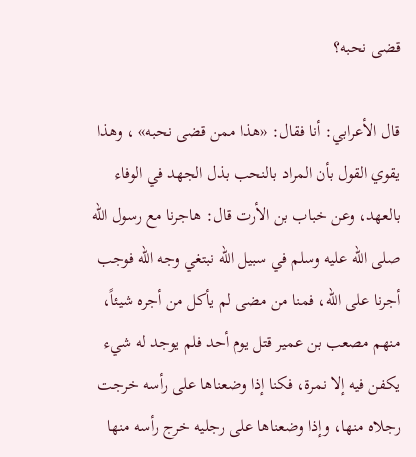قضى نحبه؟

قال الأعرابي: أنا فقال: «هذا ممن قضى نحبه» ، وهذا يقوي القول بأن المراد بالنحب بذل الجهد في الوفاء بالعهد، وعن خباب بن الأرت قال: هاجرنا مع رسول الله صلى الله عليه وسلم في سبيل الله نبتغي وجه الله فوجب أجرنا على الله، فمنا من مضى لم يأكل من أجره شيئاً، منهم مصعب بن عمير قتل يوم أحد فلم يوجد له شيء يكفن فيه إلا نمرة، فكنا إذا وضعناها على رأسه خرجت رجلاه منها، وإذا وضعناها على رجليه خرج رأسه منها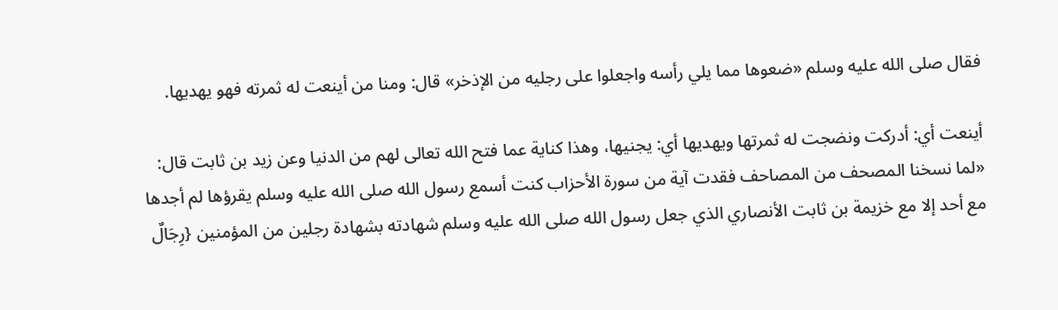فقال صلى الله عليه وسلم «ضعوها مما يلي رأسه واجعلوا على رجليه من الإذخر» قال: ومنا من أينعت له ثمرته فهو يهديها.

أينعت أي: أدركت ونضجت له ثمرتها ويهديها أي: يجنيها، وهذا كناية عما فتح الله تعالى لهم من الدنيا وعن زيد بن ثابت قال: «لما نسخنا المصحف من المصاحف فقدت آية من سورة الأحزاب كنت أسمع رسول الله صلى الله عليه وسلم يقرؤها لم أجدها مع أحد إلا مع خزيمة بن ثابت الأنصاري الذي جعل رسول الله صلى الله عليه وسلم شهادته بشهادة رجلين من المؤمنين {رِجَالٌ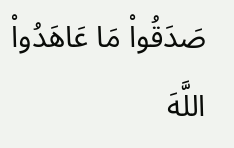صَدَقُواْ مَا عَاهَدُواْ اللَّهَ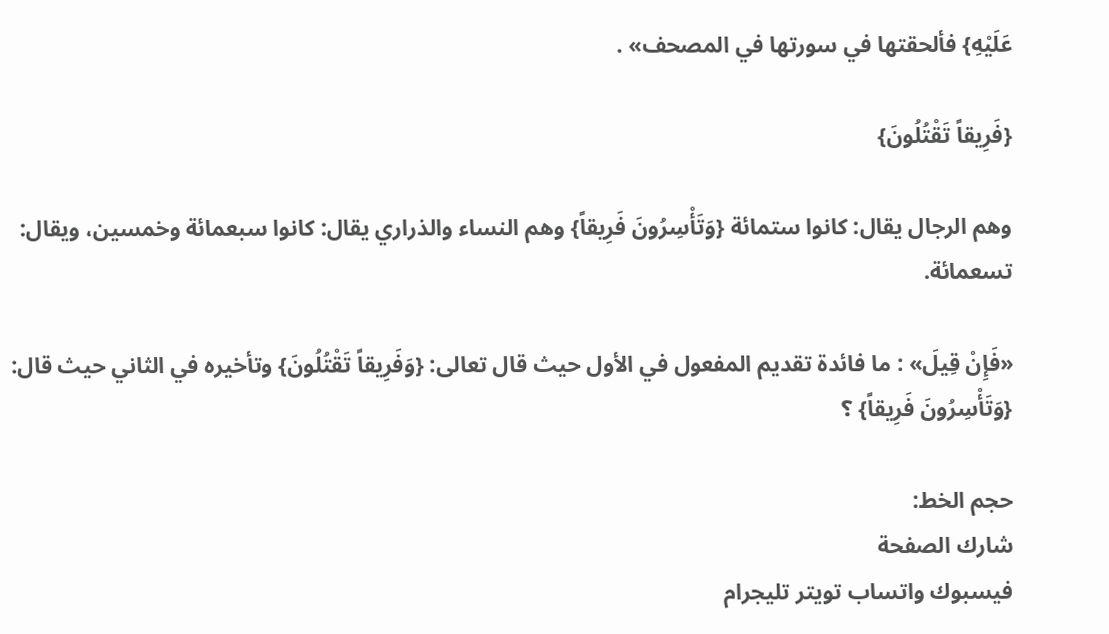عَلَيْهِ} فألحقتها في سورتها في المصحف» .

{فَرِيقاً تَقْتُلُونَ}

وهم الرجال يقال: كانوا ستمائة {وَتَأْسِرُونَ فَرِيقاً} وهم النساء والذراري يقال: كانوا سبعمائة وخمسين، ويقال: تسعمائة.

«فَإِنْ قِيلَ» : ما فائدة تقديم المفعول في الأول حيث قال تعالى: {وَفَرِيقاً تَقْتُلُونَ} وتأخيره في الثاني حيث قال: {وَتَأْسِرُونَ فَرِيقاً} ؟

حجم الخط:
شارك الصفحة
فيسبوك واتساب تويتر تليجرام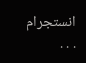انستجرام
. . .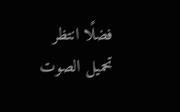فضلًا انتظر تحميل الصوت